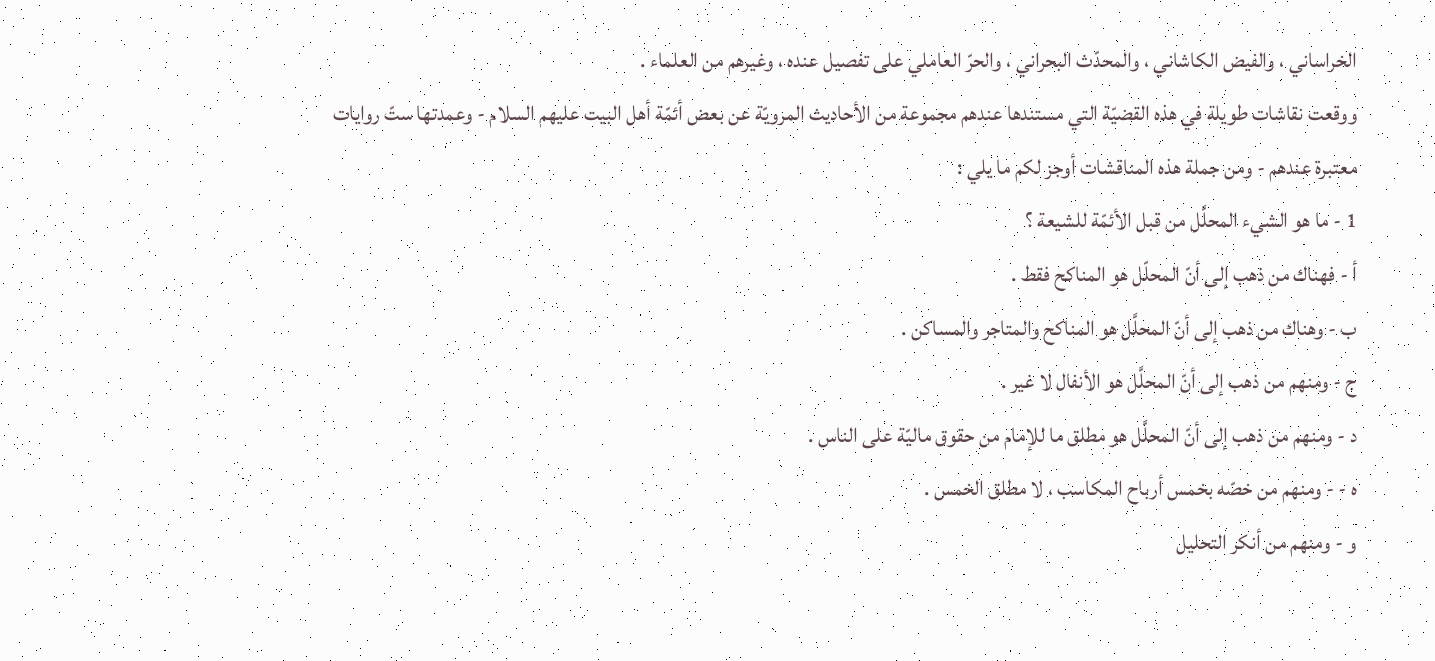الخراساني ، والفيض الكاشاني ، والمحدّث البحراني ، والحرّ العاملي على تفصيل عنده ، وغيرهم من العلماء .
ووقعت نقاشات طويلة في هذه القضيّة التي مستندها عندهم مجموعة من الأحاديث المرويّة عن بعض أئمّة أهل البيت عليهم السلام - وعمدتها ستّ روايات معتبرة عندهم - ومن جملة هذه المناقشات أوجز لكم ما يلي :
1 - ما هو الشيء المحلَّل من قبل الأئمّة للشيعة ؟
أ - فهناك من ذهب إلى أنّ المحلّل هو المناكح فقط .
ب - وهناك من ذهب إلى أنّ المحلَّل هو المناكح والمتاجر والمساكن .
ج - ومنهم من ذهب إلى أنّ المحلَّل هو الأنفال لا غير .
د - ومنهم من ذهب إلى أنّ المحلَّل هو مطلق ما للإمام من حقوق ماليّة على الناس .
ه - - ومنهم من خصّه بخمس أرباح المكاسب ، لا مطلق الخمس .
و - ومنهم من أنكر التحليل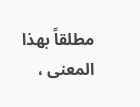مطلقاً بهذا المعنى ،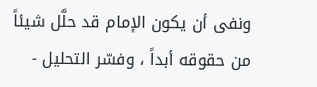ونفى أن يكون الإمام قد حلَّل شيئاً من حقوقه أبداً ، وفسّر التحليل -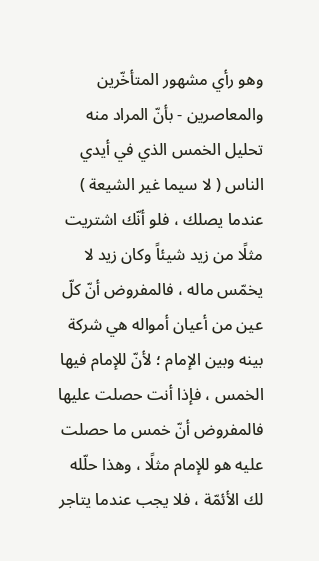وهو رأي مشهور المتأخّرين والمعاصرين - بأنّ المراد منه تحليل الخمس الذي في أيدي الناس ( لا سيما غير الشيعة ) عندما يصلك ، فلو أنّك اشتريت مثلًا من زيد شيئاً وكان زيد لا يخمّس ماله ، فالمفروض أنّ كلّ عين من أعيان أمواله هي شركة بينه وبين الإمام ؛ لأنّ للإمام فيها الخمس ، فإذا أنت حصلت عليها فالمفروض أنّ خمس ما حصلت عليه هو للإمام مثلًا ، وهذا حلّله لك الأئمّة ، فلا يجب عندما يتاجر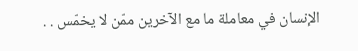الإنسان في معاملة ما مع الآخرين ممّن لا يخمّس . .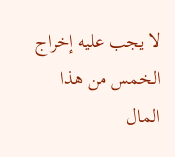لا يجب عليه إخراج الخمس من هذا المال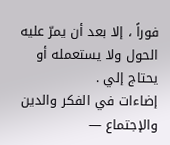فوراً ، إلا بعد أن يمرّ عليه الحول ولا يستعمله أو يحتاج إلي .
إضاءات في الفكر والدين والإجتماع —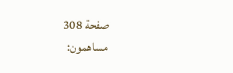صفحة 308
مساهمون: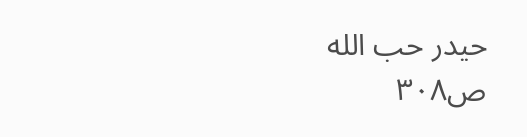حيدر حب الله
ص٣٠٨